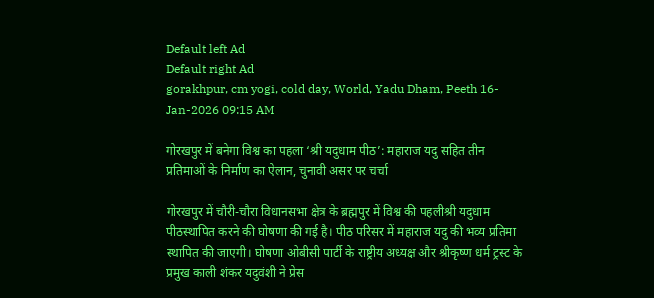Default left Ad
Default right Ad
gorakhpur, cm yogi, cold day, World, Yadu Dham, Peeth 16-Jan-2026 09:15 AM

गोरखपुर में बनेगा विश्व का पहला ‘श्री यदुधाम पीठ’: महाराज यदु सहित तीन प्रतिमाओं के निर्माण का ऐलान, चुनावी असर पर चर्चा

गोरखपुर में चौरी-चौरा विधानसभा क्षेत्र के ब्रह्मपुर में विश्व की पहलीश्री यदुधाम पीठस्थापित करने की घोषणा की गई है। पीठ परिसर में महाराज यदु की भव्य प्रतिमा स्थापित की जाएगी। घोषणा ओबीसी पार्टी के राष्ट्रीय अध्यक्ष और श्रीकृष्ण धर्म ट्रस्ट के प्रमुख काली शंकर यदुवंशी ने प्रेस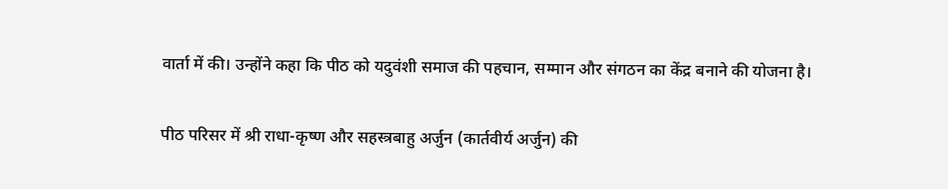वार्ता में की। उन्होंने कहा कि पीठ को यदुवंशी समाज की पहचान, सम्मान और संगठन का केंद्र बनाने की योजना है।

पीठ परिसर में श्री राधा-कृष्ण और सहस्त्रबाहु अर्जुन (कार्तवीर्य अर्जुन) की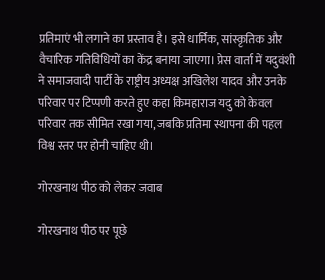प्रतिमाएं भी लगाने का प्रस्ताव है। इसे धार्मिक, सांस्कृतिक और वैचारिक गतिविधियों का केंद्र बनाया जाएगा। प्रेस वार्ता में यदुवंशी ने समाजवादी पार्टी के राष्ट्रीय अध्यक्ष अखिलेश यादव और उनके परिवार पर टिप्पणी करते हुए कहा किमहाराज यदु को केवल परिवार तक सीमित रखा गया, जबकि प्रतिमा स्थापना की पहल विश्व स्तर पर होनी चाहिए थी।

गोरखनाथ पीठ को लेकर जवाब

गोरखनाथ पीठ पर पूछे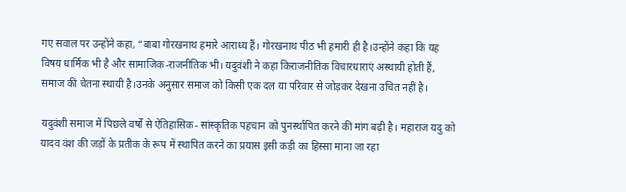गए सवाल पर उन्होंने कहा, “बाबा गोरखनाथ हमारे आराध्य हैं। गोरखनाथ पीठ भी हमारी ही है।उन्होंने कहा कि यह विषय धार्मिक भी है और सामाजिक-राजनीतिक भी। यदुवंशी ने कहा किराजनीतिक विचारधाराएं अस्थायी होती हैं, समाज की चेतना स्थायी है।उनके अनुसार समाज को किसी एक दल या परिवार से जोड़कर देखना उचित नहीं है।

यदुवंशी समाज में पिछले वर्षों से ऐतिहासिक- सांस्कृतिक पहचान को पुनर्स्थापित करने की मांग बढ़ी है। महाराज यदु को यादव वंश की जड़ों के प्रतीक के रूप में स्थापित करने का प्रयास इसी कड़ी का हिस्सा माना जा रहा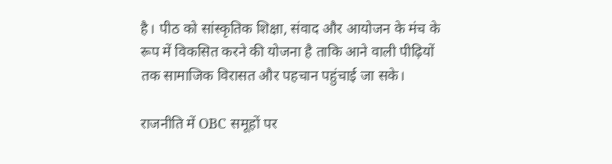है। पीठ को सांस्कृतिक शिक्षा, संवाद और आयोजन के मंच के रूप में विकसित करने की योजना है ताकि आने वाली पीढ़ियों तक सामाजिक विरासत और पहचान पहुंचाई जा सके।

राजनीति में OBC समूहों पर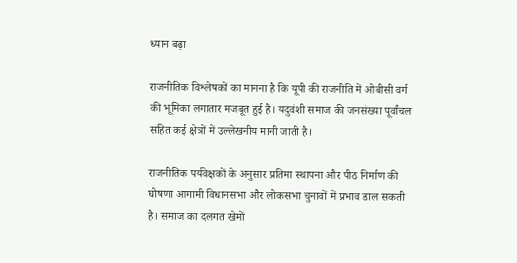ध्यान बढ़ा

राजनीतिक विश्लेषकों का मानना है कि यूपी की राजनीति में ओबीसी वर्ग की भूमिका लगातार मजबूत हुई है। यदुवंशी समाज की जनसंख्या पूर्वांचल सहित कई क्षेत्रों में उल्लेखनीय मानी जाती है।

राजनीतिक पर्यवेक्षकों के अनुसार प्रतिमा स्थापना और पीठ निर्माण की घोषणा आगामी विधानसभा और लोकसभा चुनावों में प्रभाव डाल सकती है। समाज का दलगत खेमों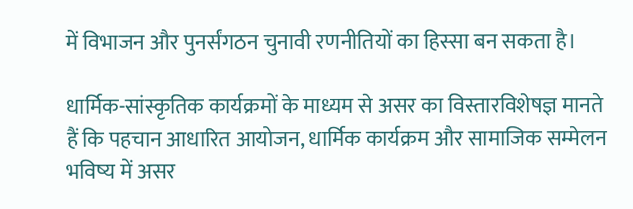में विभाजन और पुनर्संगठन चुनावी रणनीतियों का हिस्सा बन सकता है।

धार्मिक-सांस्कृतिक कार्यक्रमों के माध्यम से असर का विस्तारविशेषज्ञ मानते हैं कि पहचान आधारित आयोजन, धार्मिक कार्यक्रम और सामाजिक सम्मेलन भविष्य में असर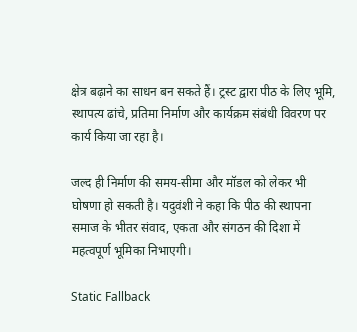क्षेत्र बढ़ाने का साधन बन सकते हैं। ट्रस्ट द्वारा पीठ के लिए भूमि, स्थापत्य ढांचे, प्रतिमा निर्माण और कार्यक्रम संबंधी विवरण पर कार्य किया जा रहा है।

जल्द ही निर्माण की समय-सीमा और मॉडल को लेकर भी घोषणा हो सकती है। यदुवंशी ने कहा कि पीठ की स्थापना समाज के भीतर संवाद, एकता और संगठन की दिशा में महत्वपूर्ण भूमिका निभाएगी।

Static Fallback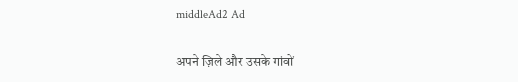middleAd2 Ad

अपने ज़िले और उसके गांवों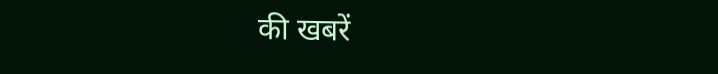की खबरें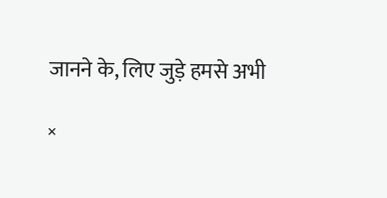जानने के, लिए जुड़े हमसे अभी

×